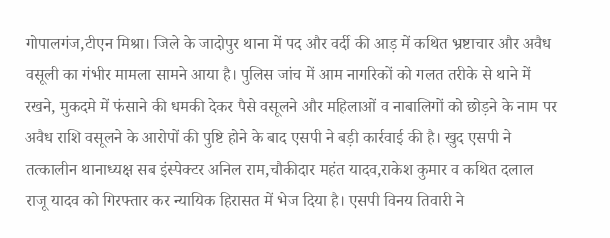गोपालगंज,टीएन मिश्रा। जिले के जादोपुर थाना में पद और वर्दी की आड़ में कथित भ्रष्टाचार और अवैध वसूली का गंभीर मामला सामने आया है। पुलिस जांच में आम नागरिकों को गलत तरीके से थाने में रखने, मुकदमे में फंसाने की धमकी देकर पैसे वसूलने और महिलाओं व नाबालिगों को छोड़ने के नाम पर अवैध राशि वसूलने के आरोपों की पुष्टि होने के बाद एसपी ने बड़ी कार्रवाई की है। खुद एसपी ने तत्कालीन थानाध्यक्ष सब इंस्पेक्टर अनिल राम,चौकीदार महंत यादव,राकेश कुमार व कथित दलाल राजू यादव को गिरफ्तार कर न्यायिक हिरासत में भेज दिया है। एसपी विनय तिवारी ने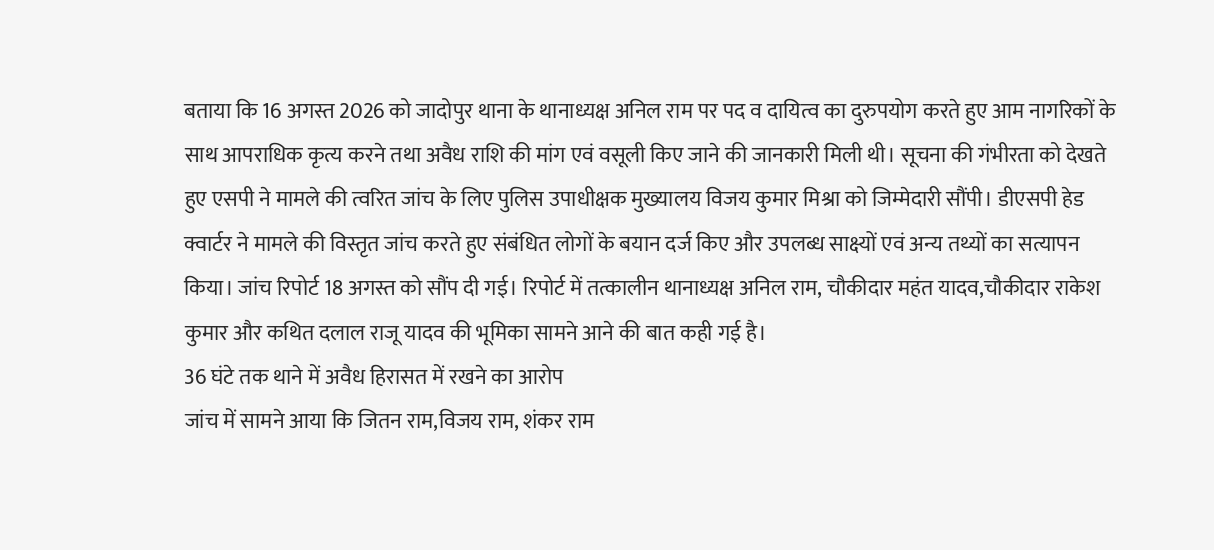बताया कि 16 अगस्त 2026 को जादोपुर थाना के थानाध्यक्ष अनिल राम पर पद व दायित्व का दुरुपयोग करते हुए आम नागरिकों के साथ आपराधिक कृत्य करने तथा अवैध राशि की मांग एवं वसूली किए जाने की जानकारी मिली थी। सूचना की गंभीरता को देखते हुए एसपी ने मामले की त्वरित जांच के लिए पुलिस उपाधीक्षक मुख्यालय विजय कुमार मिश्रा को जिम्मेदारी सौंपी। डीएसपी हेड क्वार्टर ने मामले की विस्तृत जांच करते हुए संबंधित लोगों के बयान दर्ज किए और उपलब्ध साक्ष्यों एवं अन्य तथ्यों का सत्यापन किया। जांच रिपोर्ट 18 अगस्त को सौंप दी गई। रिपोर्ट में तत्कालीन थानाध्यक्ष अनिल राम, चौकीदार महंत यादव,चौकीदार राकेश कुमार और कथित दलाल राजू यादव की भूमिका सामने आने की बात कही गई है।
36 घंटे तक थाने में अवैध हिरासत में रखने का आरोप
जांच में सामने आया कि जितन राम,विजय राम, शंकर राम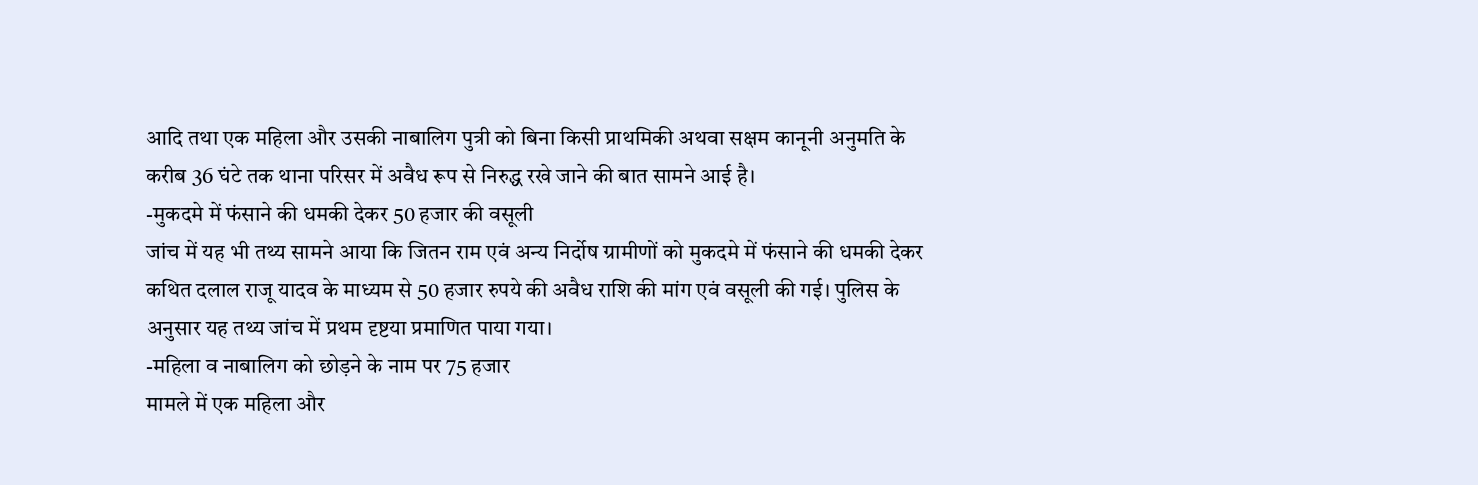आदि तथा एक महिला और उसकी नाबालिग पुत्री को बिना किसी प्राथमिकी अथवा सक्षम कानूनी अनुमति के करीब 36 घंटे तक थाना परिसर में अवैध रूप से निरुद्ध रखे जाने की बात सामने आई है।
-मुकदमे में फंसाने की धमकी देकर 50 हजार की वसूली
जांच में यह भी तथ्य सामने आया कि जितन राम एवं अन्य निर्दोष ग्रामीणों को मुकदमे में फंसाने की धमकी देकर कथित दलाल राजू यादव के माध्यम से 50 हजार रुपये की अवैध राशि की मांग एवं वसूली की गई। पुलिस के अनुसार यह तथ्य जांच में प्रथम दृष्टया प्रमाणित पाया गया।
-महिला व नाबालिग को छोड़ने के नाम पर 75 हजार
मामले में एक महिला और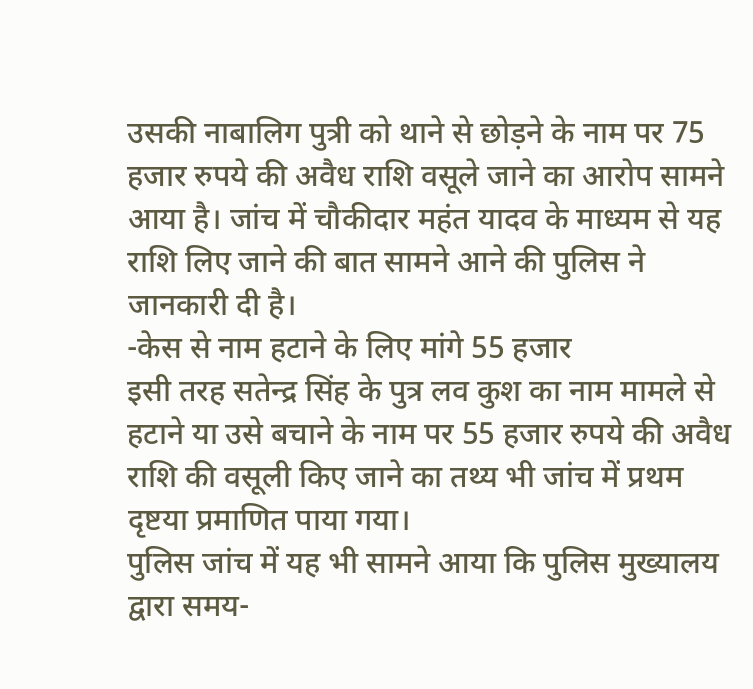उसकी नाबालिग पुत्री को थाने से छोड़ने के नाम पर 75 हजार रुपये की अवैध राशि वसूले जाने का आरोप सामने आया है। जांच में चौकीदार महंत यादव के माध्यम से यह राशि लिए जाने की बात सामने आने की पुलिस ने जानकारी दी है।
-केस से नाम हटाने के लिए मांगे 55 हजार
इसी तरह सतेन्द्र सिंह के पुत्र लव कुश का नाम मामले से हटाने या उसे बचाने के नाम पर 55 हजार रुपये की अवैध राशि की वसूली किए जाने का तथ्य भी जांच में प्रथम दृष्टया प्रमाणित पाया गया।
पुलिस जांच में यह भी सामने आया कि पुलिस मुख्यालय द्वारा समय-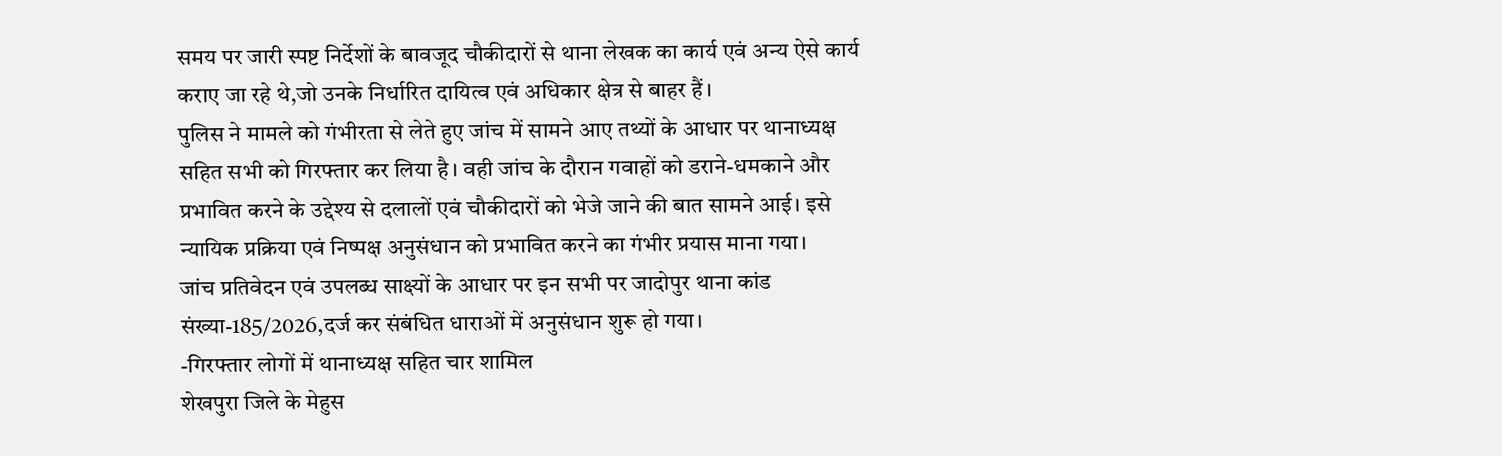समय पर जारी स्पष्ट निर्देशों के बावजूद चौकीदारों से थाना लेखक का कार्य एवं अन्य ऐसे कार्य कराए जा रहे थे,जो उनके निर्धारित दायित्व एवं अधिकार क्षेत्र से बाहर हैं।
पुलिस ने मामले को गंभीरता से लेते हुए जांच में सामने आए तथ्यों के आधार पर थानाध्यक्ष सहित सभी को गिरफ्तार कर लिया है। वही जांच के दौरान गवाहों को डराने-धमकाने और प्रभावित करने के उद्देश्य से दलालों एवं चौकीदारों को भेजे जाने की बात सामने आई। इसे न्यायिक प्रक्रिया एवं निष्पक्ष अनुसंधान को प्रभावित करने का गंभीर प्रयास माना गया।
जांच प्रतिवेदन एवं उपलब्ध साक्ष्यों के आधार पर इन सभी पर जादोपुर थाना कांड संख्या-185/2026,दर्ज कर संबंधित धाराओं में अनुसंधान शुरू हो गया।
-गिरफ्तार लोगों में थानाध्यक्ष सहित चार शामिल
शेखपुरा जिले के मेहुस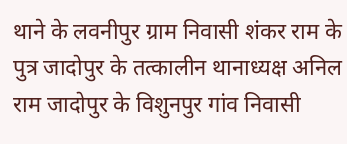थाने के लवनीपुर ग्राम निवासी शंकर राम के पुत्र जादोपुर के तत्कालीन थानाध्यक्ष अनिल राम जादोपुर के विशुनपुर गांव निवासी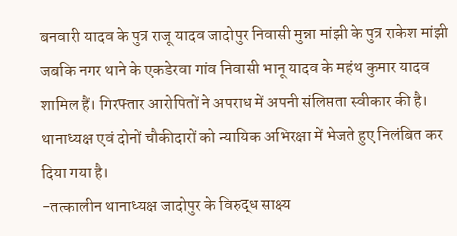बनवारी यादव के पुत्र राजू यादव जादोपुर निवासी मुन्ना मांझी के पुत्र राकेश मांझी जबकि नगर थाने के एकडेरवा गांव निवासी भानू यादव के महंथ कुमार यादव
शामिल हैं। गिरफ्तार आरोपितों ने अपराध में अपनी संलिप्तता स्वीकार की है। थानाध्यक्ष एवं दोनों चौकीदारों को न्यायिक अभिरक्षा में भेजते हुए निलंबित कर दिया गया है।
-तत्कालीन थानाध्यक्ष जादोपुर के विरुद्ध साक्ष्य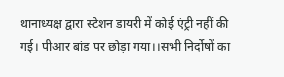थानाध्यक्ष द्वारा स्टेशन डायरी में कोई एंट्री नहीं की गई। पीआर बांड पर छोड़ा गया।।सभी निर्दोषों का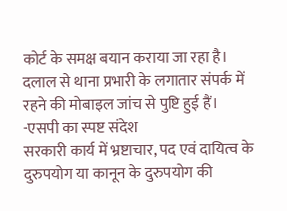कोर्ट के समक्ष बयान कराया जा रहा है।
दलाल से थाना प्रभारी के लगातार संपर्क में रहने की मोबाइल जांच से पुष्टि हुई हैं।
-एसपी का स्पष्ट संदेश
सरकारी कार्य में भ्रष्टाचार, पद एवं दायित्व के दुरुपयोग या कानून के दुरुपयोग की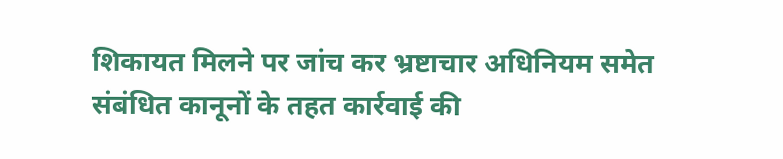शिकायत मिलने पर जांच कर भ्रष्टाचार अधिनियम समेत संबंधित कानूनों के तहत कार्रवाई की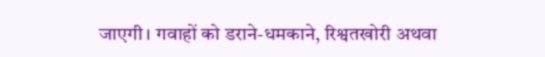जाएगी। गवाहों को डराने-धमकाने, रिश्वतखोरी अथवा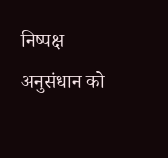निष्पक्ष अनुसंधान को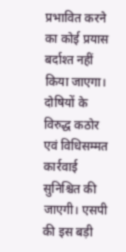प्रभावित करने का कोई प्रयास बर्दाश्त नहीं किया जाएगा। दोषियों के विरुद्ध कठोर एवं विधिसम्मत कार्रवाई सुनिश्चित की जाएगी। एसपी की इस बड़ी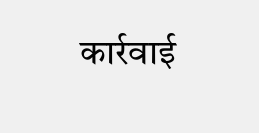कार्रवाई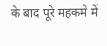के बाद पूरे महकमे में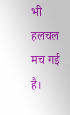भी हलचल मच गई है।